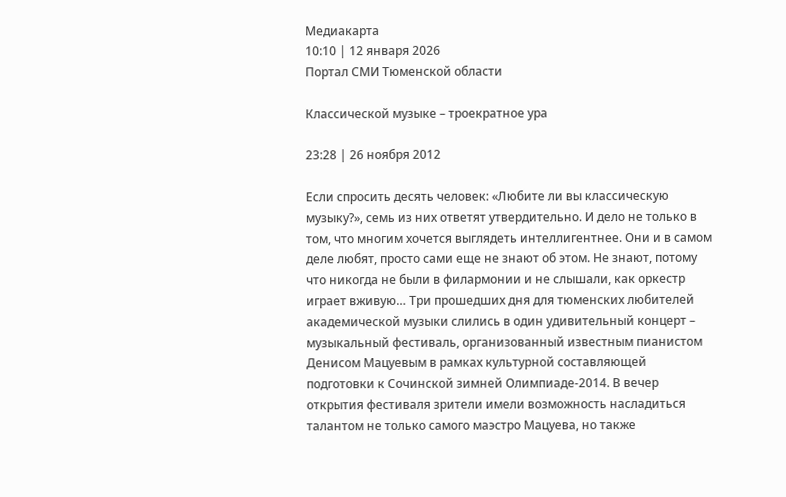Медиакарта
10:10 | 12 января 2026
Портал СМИ Тюменской области

Классической музыке – троекратное ура

23:28 | 26 ноября 2012

Если спросить десять человек: «Любите ли вы классическую музыку?», семь из них ответят утвердительно. И дело не только в том, что многим хочется выглядеть интеллигентнее. Они и в самом деле любят, просто сами еще не знают об этом. Не знают, потому что никогда не были в филармонии и не слышали, как оркестр играет вживую… Три прошедших дня для тюменских любителей академической музыки слились в один удивительный концерт – музыкальный фестиваль, организованный известным пианистом Денисом Мацуевым в рамках культурной составляющей подготовки к Сочинской зимней Олимпиаде-2014. В вечер открытия фестиваля зрители имели возможность насладиться талантом не только самого маэстро Мацуева, но также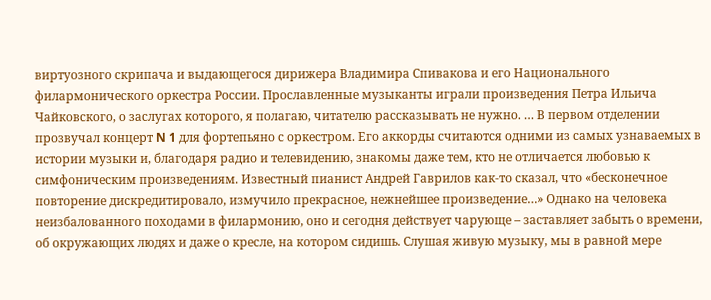виртуозного скрипача и выдающегося дирижера Владимира Спивакова и его Национального филармонического оркестра России. Прославленные музыканты играли произведения Петра Ильича Чайковского, о заслугах которого, я полагаю, читателю рассказывать не нужно. … В первом отделении прозвучал концерт N 1 для фортепьяно с оркестром. Его аккорды считаются одними из самых узнаваемых в истории музыки и, благодаря радио и телевидению, знакомы даже тем, кто не отличается любовью к симфоническим произведениям. Известный пианист Андрей Гаврилов как-то сказал, что «бесконечное повторение дискредитировало, измучило прекрасное, нежнейшее произведение…» Однако на человека неизбалованного походами в филармонию, оно и сегодня действует чарующе – заставляет забыть о времени, об окружающих людях и даже о кресле, на котором сидишь. Слушая живую музыку, мы в равной мере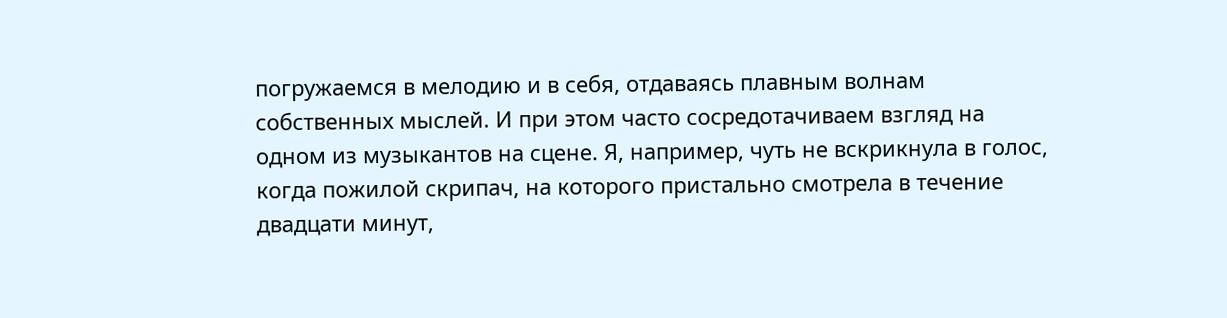погружаемся в мелодию и в себя, отдаваясь плавным волнам собственных мыслей. И при этом часто сосредотачиваем взгляд на одном из музыкантов на сцене. Я, например, чуть не вскрикнула в голос, когда пожилой скрипач, на которого пристально смотрела в течение двадцати минут,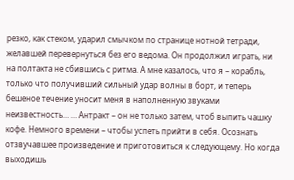резко, как стеком, ударил смычком по странице нотной тетради, желавшей перевернуться без его ведома. Он продолжил играть, ни на полтакта не сбившись с ритма. А мне казалось, что я – корабль, только что получивший сильный удар волны в борт, и теперь бешеное течение уносит меня в наполненную звуками неизвестность… … Антракт – он не только затем, чтоб выпить чашку кофе. Немного времени – чтобы успеть прийти в себя. Осознать отзвучавшее произведение и приготовиться к следующему. Но когда выходишь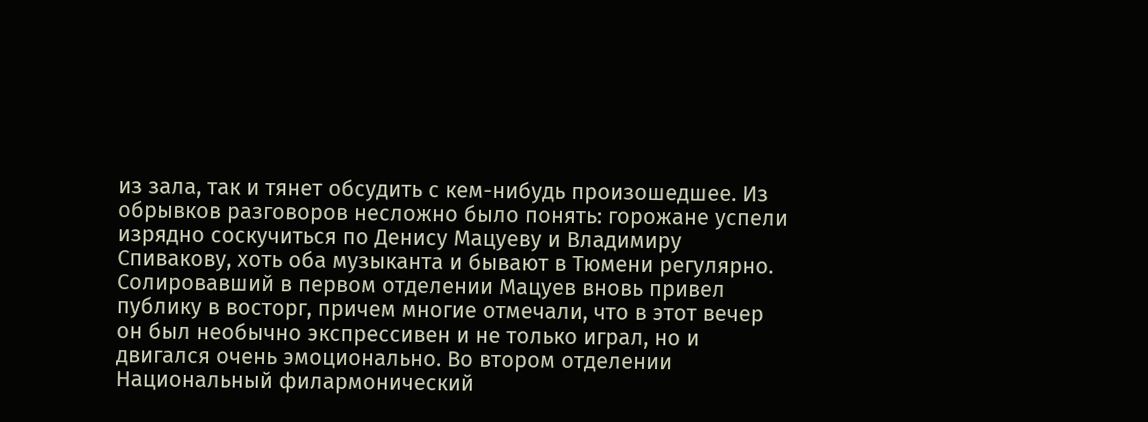из зала, так и тянет обсудить с кем-нибудь произошедшее. Из обрывков разговоров несложно было понять: горожане успели изрядно соскучиться по Денису Мацуеву и Владимиру Спивакову, хоть оба музыканта и бывают в Тюмени регулярно. Солировавший в первом отделении Мацуев вновь привел публику в восторг, причем многие отмечали, что в этот вечер он был необычно экспрессивен и не только играл, но и двигался очень эмоционально. Во втором отделении Национальный филармонический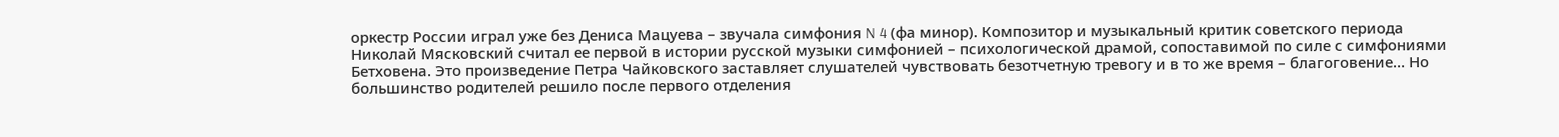оркестр России играл уже без Дениса Мацуева – звучала симфония N 4 (фа минор). Композитор и музыкальный критик советского периода Николай Мясковский считал ее первой в истории русской музыки симфонией – психологической драмой, сопоставимой по силе с симфониями Бетховена. Это произведение Петра Чайковского заставляет слушателей чувствовать безотчетную тревогу и в то же время – благоговение… Но большинство родителей решило после первого отделения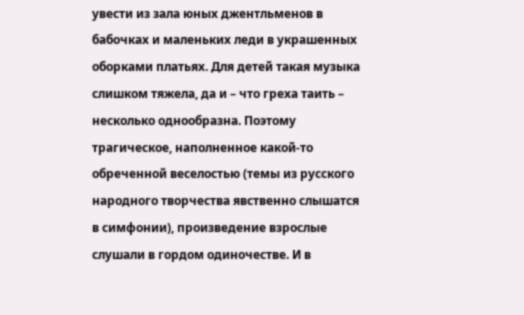увести из зала юных джентльменов в бабочках и маленьких леди в украшенных оборками платьях. Для детей такая музыка слишком тяжела, да и – что греха таить – несколько однообразна. Поэтому трагическое, наполненное какой-то обреченной веселостью (темы из русского народного творчества явственно слышатся в симфонии), произведение взрослые слушали в гордом одиночестве. И в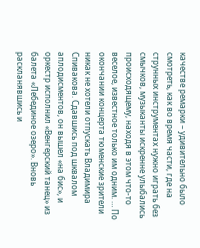качестве ремарки – удивительно было смотреть, как во время части, где на струнных инструментах нужно играть без смычков, музыканты искренне улыбались происходящему, находя в этом что-то веселое, известное только им одним. … По окончании концерта тюменские зрители никак не хотели отпускать Владимира Спивакова. Сдавшись под шквалом аплодисментов, он вышел «на бис», и оркестр исполнил «Венгерский танец» из балета «Лебединое озеро». Вновь раскланявшись и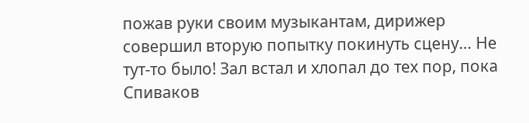пожав руки своим музыкантам, дирижер совершил вторую попытку покинуть сцену… Не тут-то было! Зал встал и хлопал до тех пор, пока Спиваков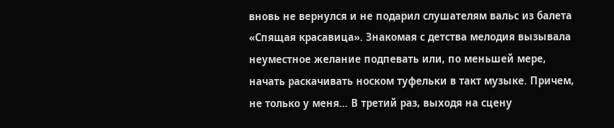вновь не вернулся и не подарил слушателям вальс из балета «Спящая красавица». Знакомая с детства мелодия вызывала неуместное желание подпевать или, по меньшей мере, начать раскачивать носком туфельки в такт музыке. Причем, не только у меня… В третий раз, выходя на сцену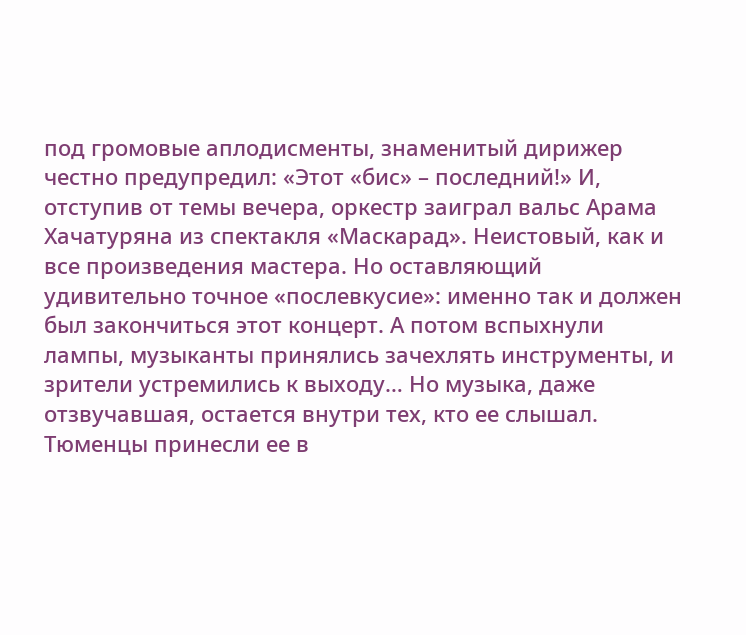под громовые аплодисменты, знаменитый дирижер честно предупредил: «Этот «бис» – последний!» И, отступив от темы вечера, оркестр заиграл вальс Арама Хачатуряна из спектакля «Маскарад». Неистовый, как и все произведения мастера. Но оставляющий удивительно точное «послевкусие»: именно так и должен был закончиться этот концерт. А потом вспыхнули лампы, музыканты принялись зачехлять инструменты, и зрители устремились к выходу… Но музыка, даже отзвучавшая, остается внутри тех, кто ее слышал. Тюменцы принесли ее в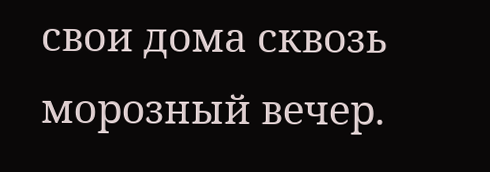свои дома сквозь морозный вечер.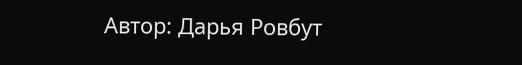Автор: Дарья Ровбут